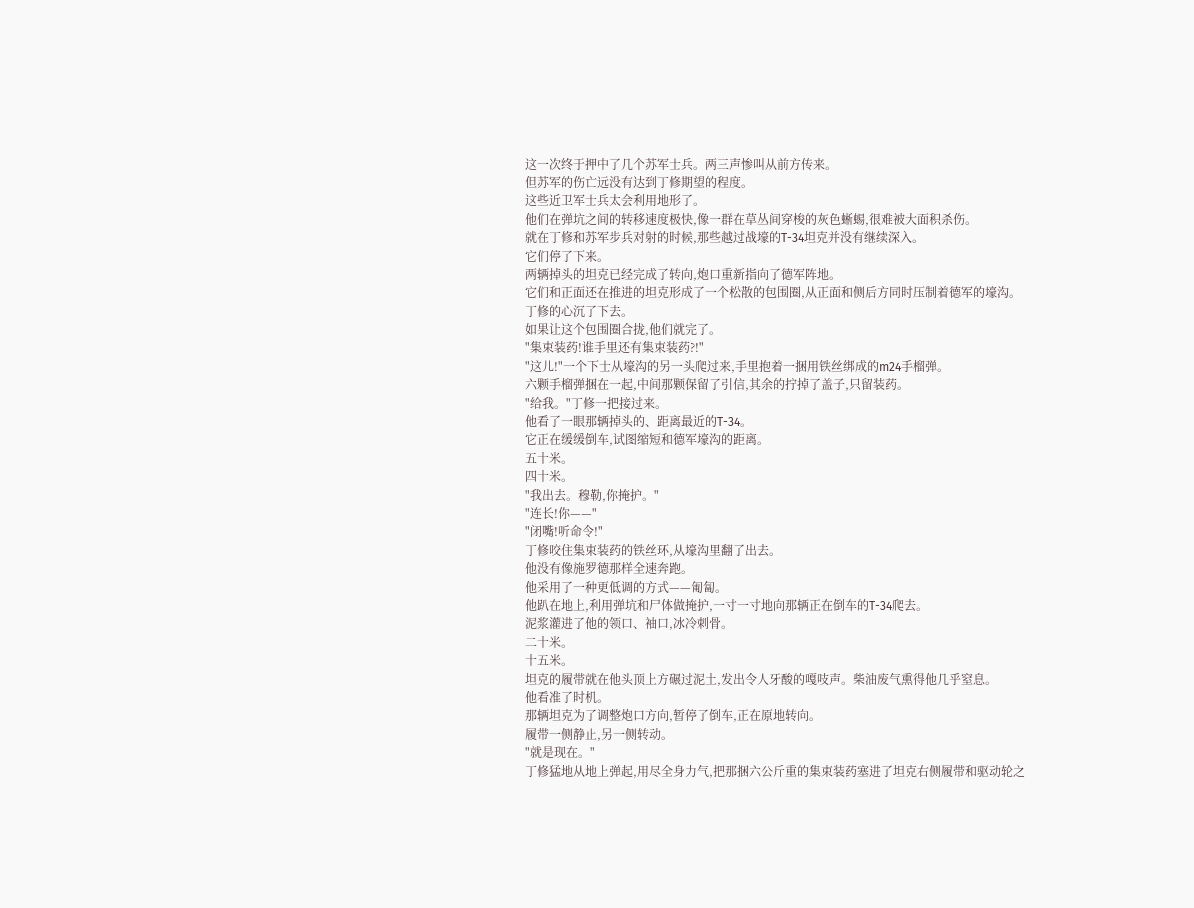这一次终于押中了几个苏军士兵。两三声惨叫从前方传来。
但苏军的伤亡远没有达到丁修期望的程度。
这些近卫军士兵太会利用地形了。
他们在弹坑之间的转移速度极快,像一群在草丛间穿梭的灰色蜥蜴,很难被大面积杀伤。
就在丁修和苏军步兵对射的时候,那些越过战壕的T-34坦克并没有继续深入。
它们停了下来。
两辆掉头的坦克已经完成了转向,炮口重新指向了德军阵地。
它们和正面还在推进的坦克形成了一个松散的包围圈,从正面和侧后方同时压制着德军的壕沟。
丁修的心沉了下去。
如果让这个包围圈合拢,他们就完了。
"集束装药!谁手里还有集束装药?!"
"这儿!"一个下士从壕沟的另一头爬过来,手里抱着一捆用铁丝绑成的m24手榴弹。
六颗手榴弹捆在一起,中间那颗保留了引信,其余的拧掉了盖子,只留装药。
"给我。"丁修一把接过来。
他看了一眼那辆掉头的、距离最近的T-34。
它正在缓缓倒车,试图缩短和德军壕沟的距离。
五十米。
四十米。
"我出去。穆勒,你掩护。"
"连长!你——"
"闭嘴!听命令!"
丁修咬住集束装药的铁丝环,从壕沟里翻了出去。
他没有像施罗德那样全速奔跑。
他采用了一种更低调的方式——匍匐。
他趴在地上,利用弹坑和尸体做掩护,一寸一寸地向那辆正在倒车的T-34爬去。
泥浆灌进了他的领口、袖口,冰冷刺骨。
二十米。
十五米。
坦克的履带就在他头顶上方碾过泥土,发出令人牙酸的嘎吱声。柴油废气熏得他几乎窒息。
他看准了时机。
那辆坦克为了调整炮口方向,暂停了倒车,正在原地转向。
履带一侧静止,另一侧转动。
"就是现在。"
丁修猛地从地上弹起,用尽全身力气,把那捆六公斤重的集束装药塞进了坦克右侧履带和驱动轮之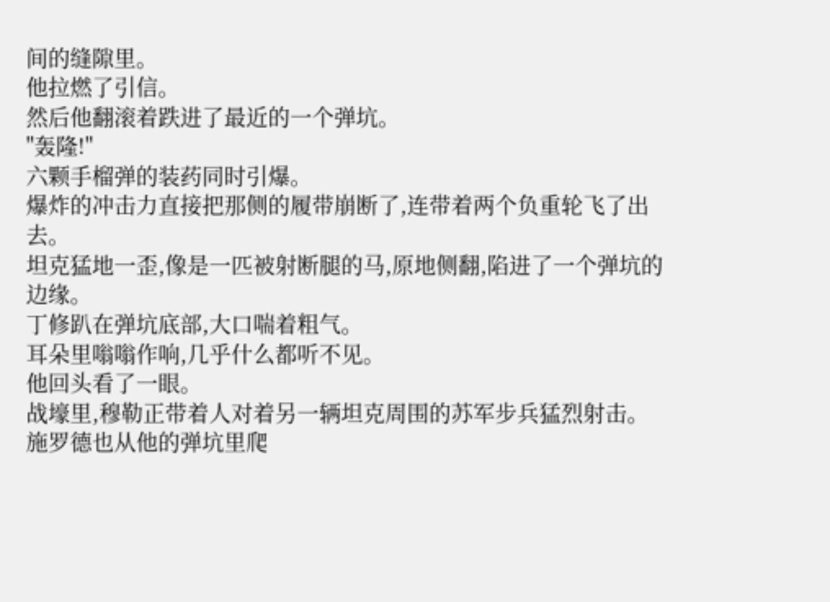间的缝隙里。
他拉燃了引信。
然后他翻滚着跌进了最近的一个弹坑。
"轰隆!"
六颗手榴弹的装药同时引爆。
爆炸的冲击力直接把那侧的履带崩断了,连带着两个负重轮飞了出去。
坦克猛地一歪,像是一匹被射断腿的马,原地侧翻,陷进了一个弹坑的边缘。
丁修趴在弹坑底部,大口喘着粗气。
耳朵里嗡嗡作响,几乎什么都听不见。
他回头看了一眼。
战壕里,穆勒正带着人对着另一辆坦克周围的苏军步兵猛烈射击。
施罗德也从他的弹坑里爬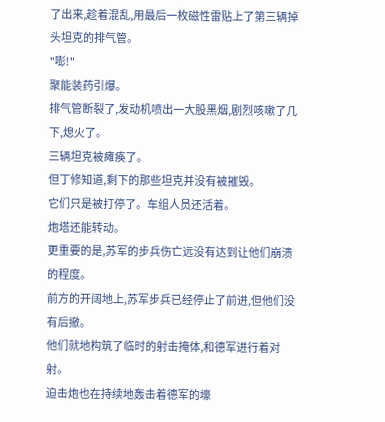了出来,趁着混乱,用最后一枚磁性雷贴上了第三辆掉头坦克的排气管。
"嘭!"
聚能装药引爆。
排气管断裂了,发动机喷出一大股黑烟,剧烈咳嗽了几下,熄火了。
三辆坦克被瘫痪了。
但丁修知道,剩下的那些坦克并没有被摧毁。
它们只是被打停了。车组人员还活着。
炮塔还能转动。
更重要的是,苏军的步兵伤亡远没有达到让他们崩溃的程度。
前方的开阔地上,苏军步兵已经停止了前进,但他们没有后撤。
他们就地构筑了临时的射击掩体,和德军进行着对射。
迫击炮也在持续地轰击着德军的壕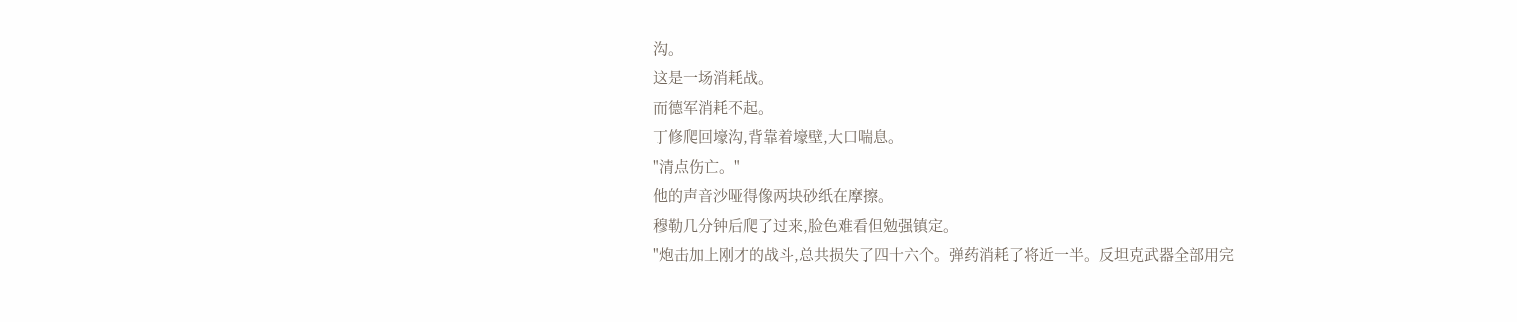沟。
这是一场消耗战。
而德军消耗不起。
丁修爬回壕沟,背靠着壕壁,大口喘息。
"清点伤亡。"
他的声音沙哑得像两块砂纸在摩擦。
穆勒几分钟后爬了过来,脸色难看但勉强镇定。
"炮击加上刚才的战斗,总共损失了四十六个。弹药消耗了将近一半。反坦克武器全部用完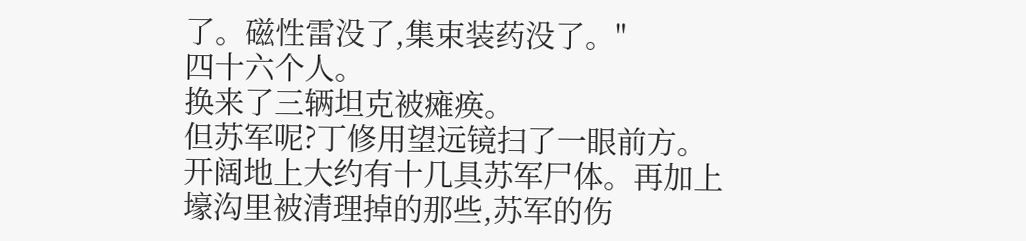了。磁性雷没了,集束装药没了。"
四十六个人。
换来了三辆坦克被瘫痪。
但苏军呢?丁修用望远镜扫了一眼前方。
开阔地上大约有十几具苏军尸体。再加上壕沟里被清理掉的那些,苏军的伤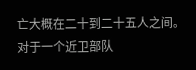亡大概在二十到二十五人之间。
对于一个近卫部队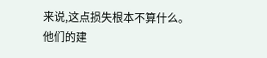来说,这点损失根本不算什么。
他们的建